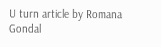U turn article by Romana Gondal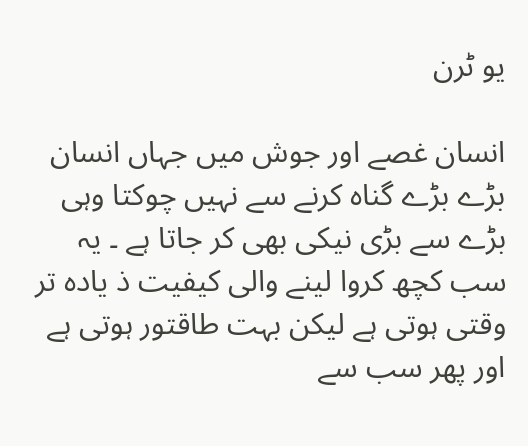یو ٹرن

انسان غصے اور جوش میں جہاں انسان بڑے بڑے گناہ کرنے سے نہیں چوکتا وہی بڑے سے بڑی نیکی بھی کر جاتا ہے ۔ یہ سب کچھ کروا لینے والی کیفیت ذ یادہ تر وقتی ہوتی ہے لیکن بہت طاقتور ہوتی ہے اور پھر سب سے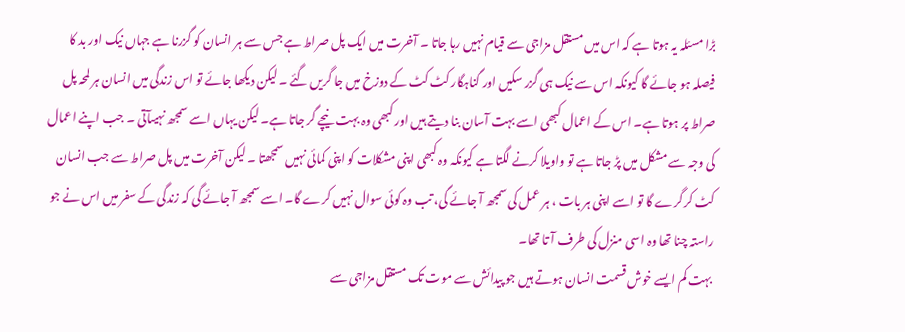بڑا مسئلہ یہ ہوتا ہے کہ اس میں مستقل مزاجی سے قیام نہیں رہا جاتا ۔ آخرت میں ایک پل صراط ہے جس سے ہر انسان کو گزرنا ہے جہاں نیک اور بد کا فیصلہ ہو جائے گا کیونکہ اس سے نیک ہی گزر سکیں اور گناہگار کٹ کٹ کے دوزخ میں جا گریں گئے ۔ لیکن دیکھا جائے تو اس زندگی میں انسان ہر لمحہ پل صراط پر ہوتا ہے۔ اس کے اعمال کبھی اسے بہت آسان بنا دیتے ہیں اور کبھی وہ بہت نیچے گر جاتا ہے۔ لیکن یہاں اسے سمجھ نہیںآتی ۔ جب اپنے اعمال کی وجہ سے مشکل میں پڑ جاتا ہے تو واویلا کرنے لگتا ہے کیونکہ وہ کبھی اپنی مشکلات کو اپنی کمائی نہیں سمجھتا ۔ لیکن آخرت میں پل صراط سے جب انسان کٹ کر گرے گا تو اسے اپنی ہر بات ، ہر عمل کی سمجھ آ جائے گی، تب وہ کوئی سوال نہیں کرے گا۔ اسے سمجھ آ جائے گی کہ زندگی کے سفر میں اس نے جو راستہ چنا تھا وہ اسی منزل کی طرف آ تا تھا۔
 بہت کم ایسے خوش قسمت انسان ہوتے ہیں جو پیدائش سے موت تک مستقل مزاجی سے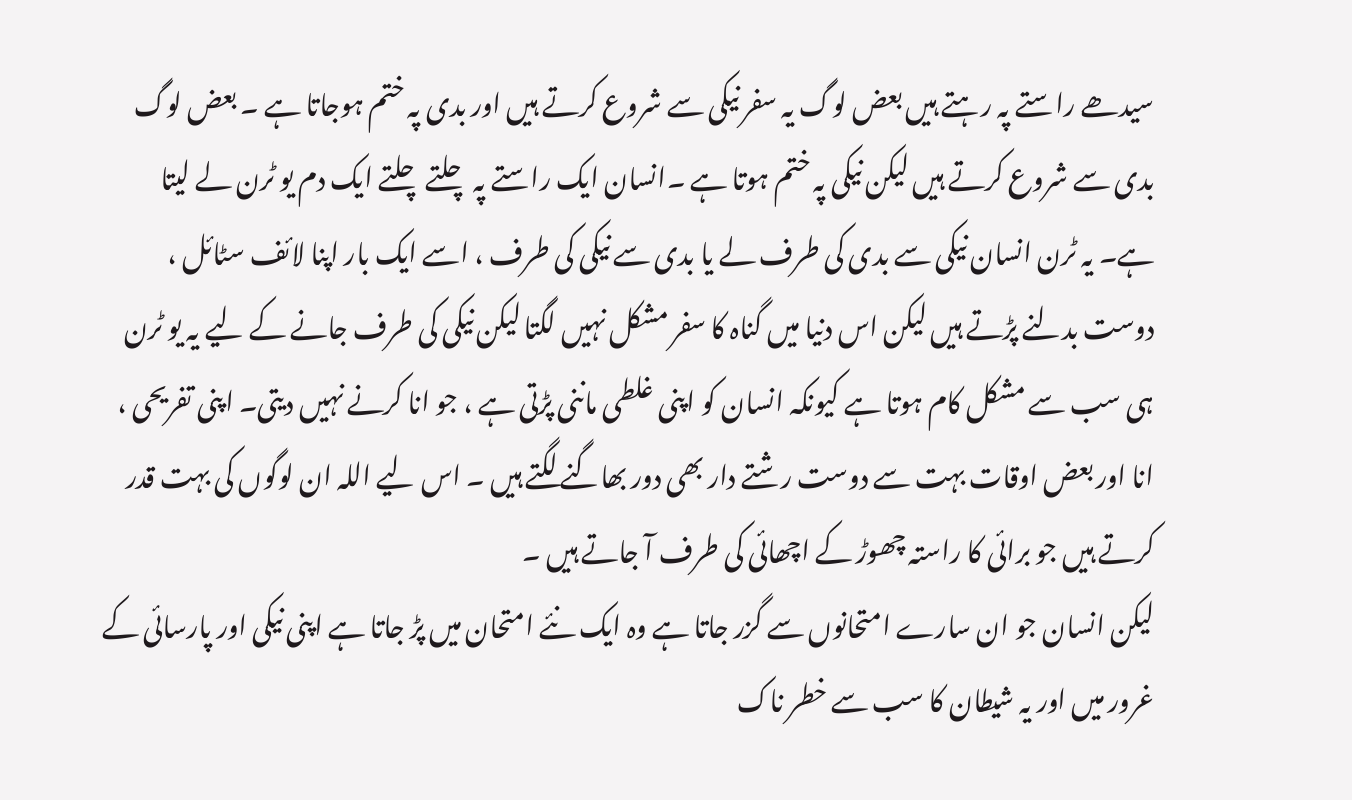سیدھے راستے پہ رہتے ہیں بعض لوگ یہ سفر نیکی سے شروع کرتے ہیں اور بدی پہ ختم ہوجاتا ہے ۔ بعض لوگ بدی سے شروع کرتے ہیں لیکن نیکی پہ ختم ہوتا ہے ۔انسان ایک راستے پہ چلتے چلتے ایک دم یو ٹرن لے لیتا ہے۔ یہ ٹرن انسان نیکی سے بدی کی طرف لے یا بدی سے نیکی کی طرف ، اسے ایک بار اپنا لائف سٹائل ، دوست بدلنے پڑتے ہیں لیکن اس دنیا میں گناہ کا سفر مشکل نہیں لگتا لیکن نیکی کی طرف جانے کے لیے یہ یو ٹرن ہی سب سے مشکل کام ہوتا ہے کیونکہ انسان کو اپنی غلطی ماننی پڑتی ہے ، جو انا کرنے نہیں دیتی۔ اپنی تفریحی ، انا اور بعض اوقات بہت سے دوست رشتے دار بھی دور بھاگنے لگتے ہیں ۔ اس لیے اللہ ان لوگوں کی بہت قدر کرتے ہیں جو برائی کا راستہ چھوڑ کے اچھائی کی طرف آ جاتے ہیں ۔
لیکن انسان جو ان سارے امتحانوں سے گزر جاتا ہے وہ ایک نئے امتحان میں پڑ جاتا ہے اپنی نیکی اور پارسائی کے غرور میں اور یہ شیطان کا سب سے خطر ناک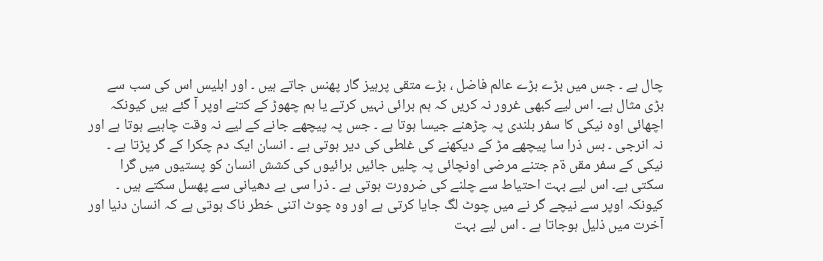چال ہے ۔ جس میں بڑے بڑے عالم فاضل ، بڑے متقی پرہیز گار پھنس جاتے ہیں ۔ اور ابلیس اس کی سب سے بڑی مثال ہے۔ اس لیے کبھی غرور نہ کریں کہ ہم برائی نہیں کرتے یا ہم چھوڑ کے کتنے اوپر آ گئے ہیں کیونکہ اچھائی اوہ نیکی کا سفر بلندی پہ چڑھنے جیسا ہوتا ہے ۔ جس پہ پیچھے جانے کے لیے نہ وقت چاہیے ہوتا ہے اور نہ انرجی ۔ بس ذرا سا پیچھے مڑ کے دیکھنے کی غلطی کی دیر ہوتی ہے ۔ انسان ایک دم چکرا کے گر پڑتا ہے ۔ نیکی کے سفر مقں ةم جتنے مرضی اونچائی پہ چلیں جائیں برائیوں کی کشش انسان کو پستیوں میں گرا سکتی ہے۔ اس لیے بہت احتیاط سے چلنے کی ضرورت ہوتی ہے ۔ ذرا سی بے دھیانی سے پھسل سکتے ہیں ۔ کیونکہ اوپر سے نیچے گر نے میں چوٹ لگ جایا کرتی ہے اور وہ چوٹ اتنی خطر ناک ہوتی ہے کہ انسان دنیا اور آخرت میں ذلیل ہوجاتا ہے ۔ اس لیے بہت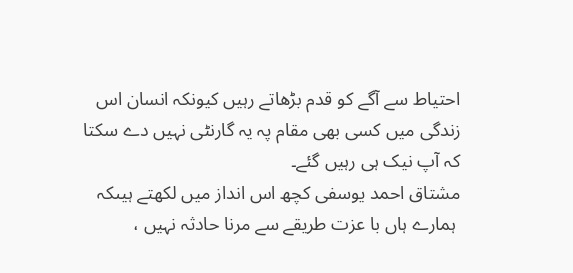احتیاط سے آگے کو قدم بڑھاتے رہیں کیونکہ انسان اس زندگی میں کسی بھی مقام پہ یہ گارنٹی نہیں دے سکتا کہ آپ نیک ہی رہیں گئے۔
مشتاق احمد یوسفی کچھ اس انداز میں لکھتے ہیںکہ
 ہمارے ہاں با عزت طریقے سے مرنا حادثہ نہیں ،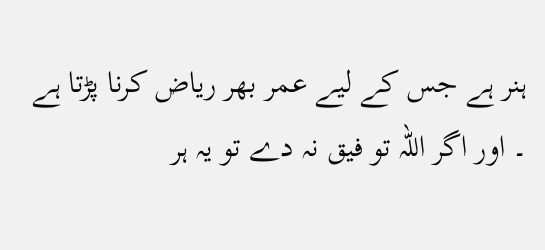ہنر ہے جس کے لیے عمر بھر ریاض کرنا پڑتا ہے ۔ اور اگر اللہ تو فیق نہ دے تو یہ ہر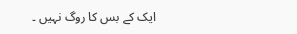ایک کے بس کا روگ نہیں ۔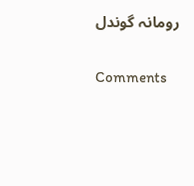رومانہ گوندل

Comments